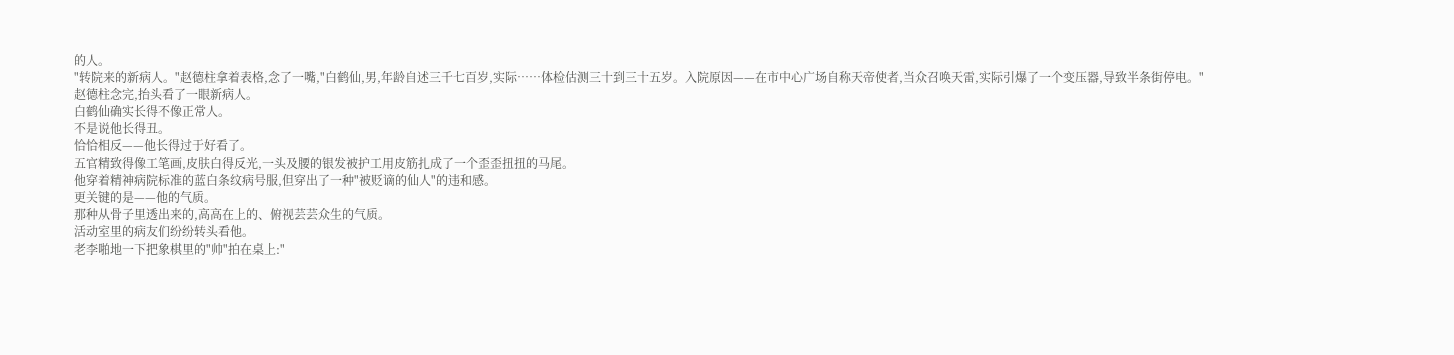的人。
"转院来的新病人。"赵德柱拿着表格,念了一嘴,"白鹤仙,男,年龄自述三千七百岁,实际……体检估测三十到三十五岁。入院原因——在市中心广场自称天帝使者,当众召唤天雷,实际引爆了一个变压器,导致半条街停电。"
赵德柱念完,抬头看了一眼新病人。
白鹤仙确实长得不像正常人。
不是说他长得丑。
恰恰相反——他长得过于好看了。
五官精致得像工笔画,皮肤白得反光,一头及腰的银发被护工用皮筋扎成了一个歪歪扭扭的马尾。
他穿着精神病院标准的蓝白条纹病号服,但穿出了一种"被贬谪的仙人"的违和感。
更关键的是——他的气质。
那种从骨子里透出来的,高高在上的、俯视芸芸众生的气质。
活动室里的病友们纷纷转头看他。
老李啪地一下把象棋里的"帅"拍在桌上:"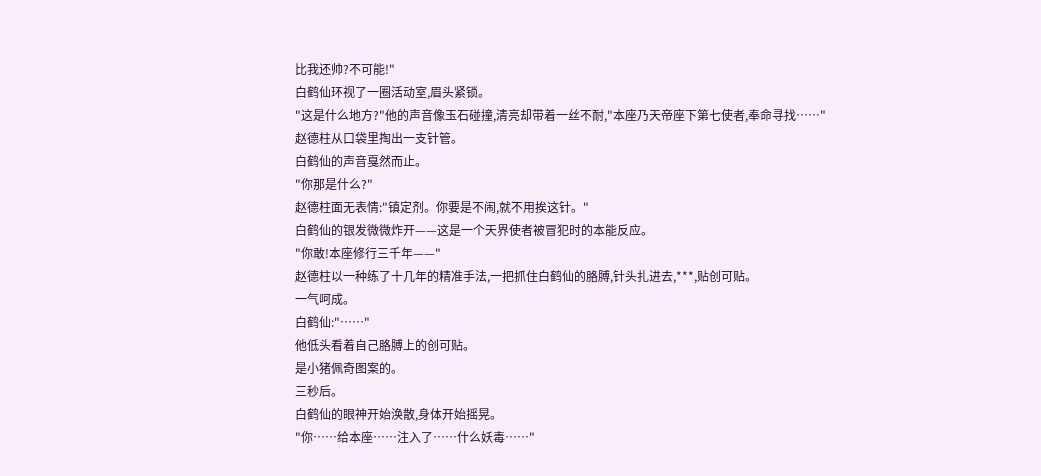比我还帅?不可能!"
白鹤仙环视了一圈活动室,眉头紧锁。
"这是什么地方?"他的声音像玉石碰撞,清亮却带着一丝不耐,"本座乃天帝座下第七使者,奉命寻找……"
赵德柱从口袋里掏出一支针管。
白鹤仙的声音戛然而止。
"你那是什么?"
赵德柱面无表情:"镇定剂。你要是不闹,就不用挨这针。"
白鹤仙的银发微微炸开——这是一个天界使者被冒犯时的本能反应。
"你敢!本座修行三千年——"
赵德柱以一种练了十几年的精准手法,一把抓住白鹤仙的胳膊,针头扎进去,***,贴创可贴。
一气呵成。
白鹤仙:"……"
他低头看着自己胳膊上的创可贴。
是小猪佩奇图案的。
三秒后。
白鹤仙的眼神开始涣散,身体开始摇晃。
"你……给本座……注入了……什么妖毒……"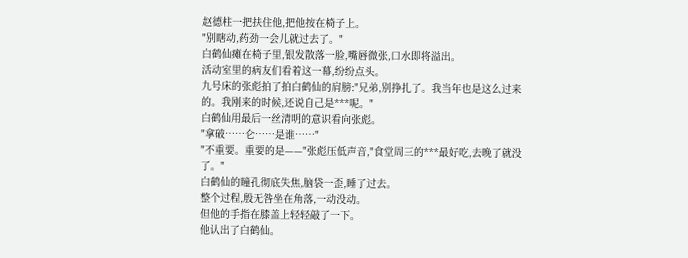赵德柱一把扶住他,把他按在椅子上。
"别瞎动,药劲一会儿就过去了。"
白鹤仙瘫在椅子里,银发散落一脸,嘴唇微张,口水即将溢出。
活动室里的病友们看着这一幕,纷纷点头。
九号床的张彪拍了拍白鹤仙的肩膀:"兄弟,别挣扎了。我当年也是这么过来的。我刚来的时候,还说自己是***呢。"
白鹤仙用最后一丝清明的意识看向张彪。
"拿破……仑……是谁……"
"不重要。重要的是——"张彪压低声音,"食堂周三的***最好吃,去晚了就没了。"
白鹤仙的瞳孔彻底失焦,脑袋一歪,睡了过去。
整个过程,殷无咎坐在角落,一动没动。
但他的手指在膝盖上轻轻敲了一下。
他认出了白鹤仙。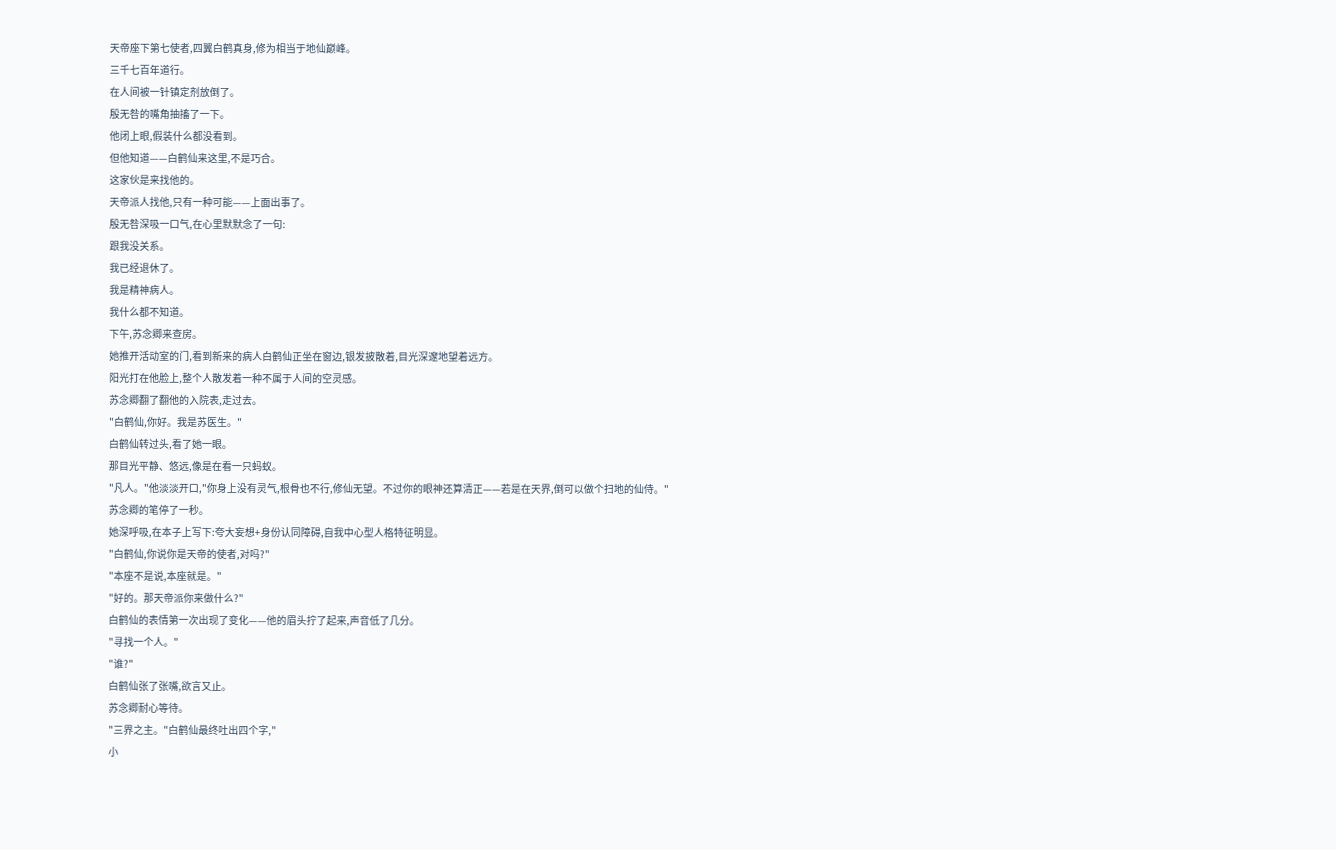天帝座下第七使者,四翼白鹤真身,修为相当于地仙巅峰。
三千七百年道行。
在人间被一针镇定剂放倒了。
殷无咎的嘴角抽搐了一下。
他闭上眼,假装什么都没看到。
但他知道——白鹤仙来这里,不是巧合。
这家伙是来找他的。
天帝派人找他,只有一种可能——上面出事了。
殷无咎深吸一口气,在心里默默念了一句:
跟我没关系。
我已经退休了。
我是精神病人。
我什么都不知道。
下午,苏念卿来查房。
她推开活动室的门,看到新来的病人白鹤仙正坐在窗边,银发披散着,目光深邃地望着远方。
阳光打在他脸上,整个人散发着一种不属于人间的空灵感。
苏念卿翻了翻他的入院表,走过去。
"白鹤仙,你好。我是苏医生。"
白鹤仙转过头,看了她一眼。
那目光平静、悠远,像是在看一只蚂蚁。
"凡人。"他淡淡开口,"你身上没有灵气,根骨也不行,修仙无望。不过你的眼神还算清正——若是在天界,倒可以做个扫地的仙侍。"
苏念卿的笔停了一秒。
她深呼吸,在本子上写下:夸大妄想+身份认同障碍,自我中心型人格特征明显。
"白鹤仙,你说你是天帝的使者,对吗?"
"本座不是说,本座就是。"
"好的。那天帝派你来做什么?"
白鹤仙的表情第一次出现了变化——他的眉头拧了起来,声音低了几分。
"寻找一个人。"
"谁?"
白鹤仙张了张嘴,欲言又止。
苏念卿耐心等待。
"三界之主。"白鹤仙最终吐出四个字,"
小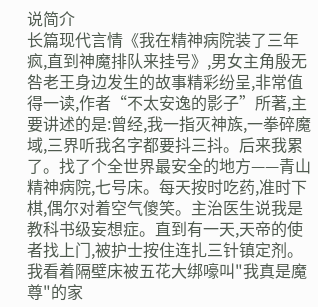说简介
长篇现代言情《我在精神病院装了三年疯,直到神魔排队来挂号》,男女主角殷无咎老王身边发生的故事精彩纷呈,非常值得一读,作者“不太安逸的影子”所著,主要讲述的是:曾经,我一指灭神族,一拳碎魔域,三界听我名字都要抖三抖。后来我累了。找了个全世界最安全的地方——青山精神病院,七号床。每天按时吃药,准时下棋,偶尔对着空气傻笑。主治医生说我是教科书级妄想症。直到有一天,天帝的使者找上门,被护士按住连扎三针镇定剂。我看着隔壁床被五花大绑嚎叫"我真是魔尊"的家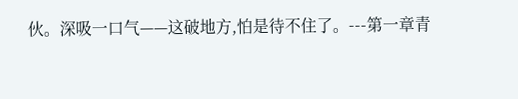伙。深吸一口气——这破地方,怕是待不住了。---第一章青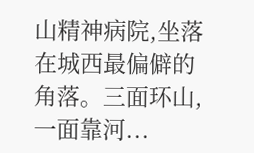山精神病院,坐落在城西最偏僻的角落。三面环山,一面靠河...